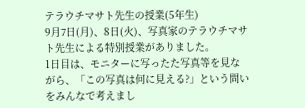テラウチマサト先生の授業(5年生)
9月7日(月)、8日(火)、写真家のテラウチマサト先生による特別授業がありました。
1日目は、モニターに写ったた写真等を見ながら、「この写真は何に見える?」という問いをみんなで考えまし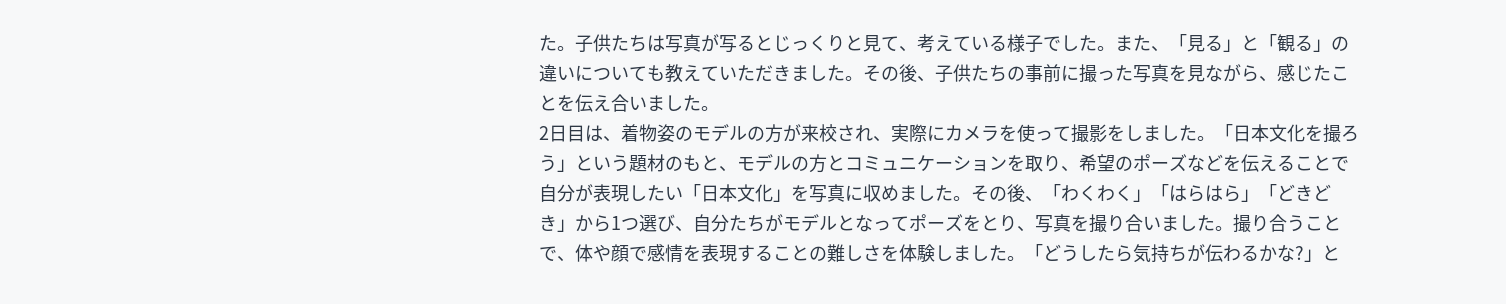た。子供たちは写真が写るとじっくりと見て、考えている様子でした。また、「見る」と「観る」の違いについても教えていただきました。その後、子供たちの事前に撮った写真を見ながら、感じたことを伝え合いました。
2日目は、着物姿のモデルの方が来校され、実際にカメラを使って撮影をしました。「日本文化を撮ろう」という題材のもと、モデルの方とコミュニケーションを取り、希望のポーズなどを伝えることで自分が表現したい「日本文化」を写真に収めました。その後、「わくわく」「はらはら」「どきどき」から1つ選び、自分たちがモデルとなってポーズをとり、写真を撮り合いました。撮り合うことで、体や顔で感情を表現することの難しさを体験しました。「どうしたら気持ちが伝わるかな?」と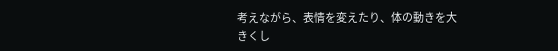考えながら、表情を変えたり、体の動きを大きくし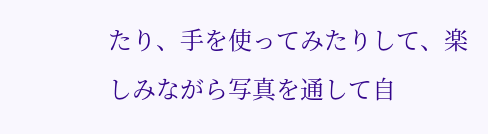たり、手を使ってみたりして、楽しみながら写真を通して自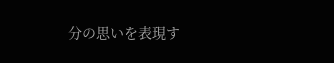分の思いを表現す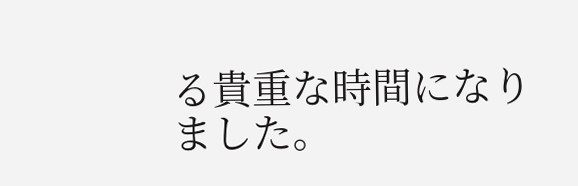る貴重な時間になりました。